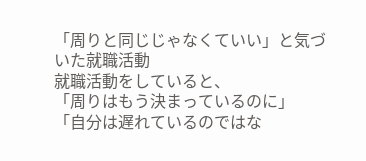「周りと同じじゃなくていい」と気づいた就職活動
就職活動をしていると、
「周りはもう決まっているのに」
「自分は遅れているのではな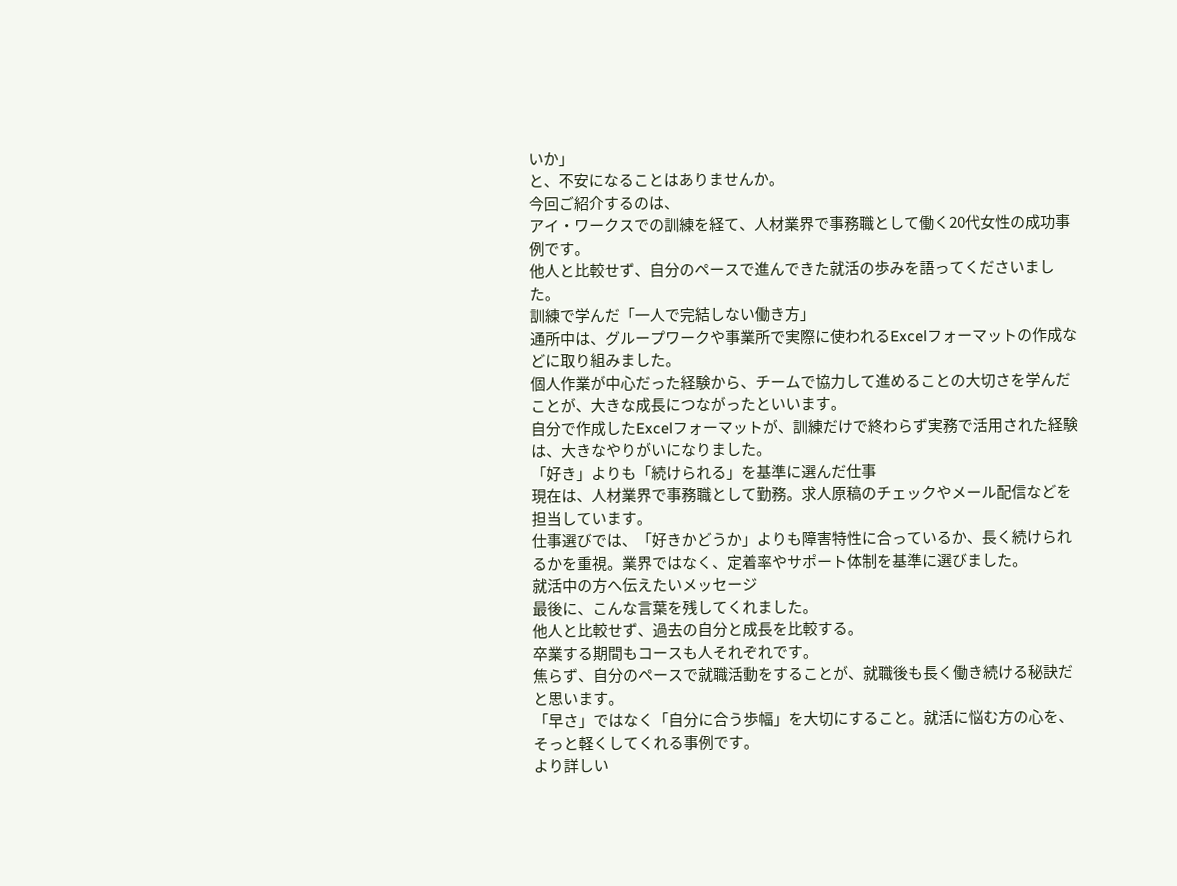いか」
と、不安になることはありませんか。
今回ご紹介するのは、
アイ・ワークスでの訓練を経て、人材業界で事務職として働く20代女性の成功事例です。
他人と比較せず、自分のペースで進んできた就活の歩みを語ってくださいました。
訓練で学んだ「一人で完結しない働き方」
通所中は、グループワークや事業所で実際に使われるExcelフォーマットの作成などに取り組みました。
個人作業が中心だった経験から、チームで協力して進めることの大切さを学んだことが、大きな成長につながったといいます。
自分で作成したExcelフォーマットが、訓練だけで終わらず実務で活用された経験は、大きなやりがいになりました。
「好き」よりも「続けられる」を基準に選んだ仕事
現在は、人材業界で事務職として勤務。求人原稿のチェックやメール配信などを担当しています。
仕事選びでは、「好きかどうか」よりも障害特性に合っているか、長く続けられるかを重視。業界ではなく、定着率やサポート体制を基準に選びました。
就活中の方へ伝えたいメッセージ
最後に、こんな言葉を残してくれました。
他人と比較せず、過去の自分と成長を比較する。
卒業する期間もコースも人それぞれです。
焦らず、自分のペースで就職活動をすることが、就職後も長く働き続ける秘訣だと思います。
「早さ」ではなく「自分に合う歩幅」を大切にすること。就活に悩む方の心を、そっと軽くしてくれる事例です。
より詳しい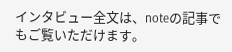インタビュー全文は、noteの記事でもご覧いただけます。